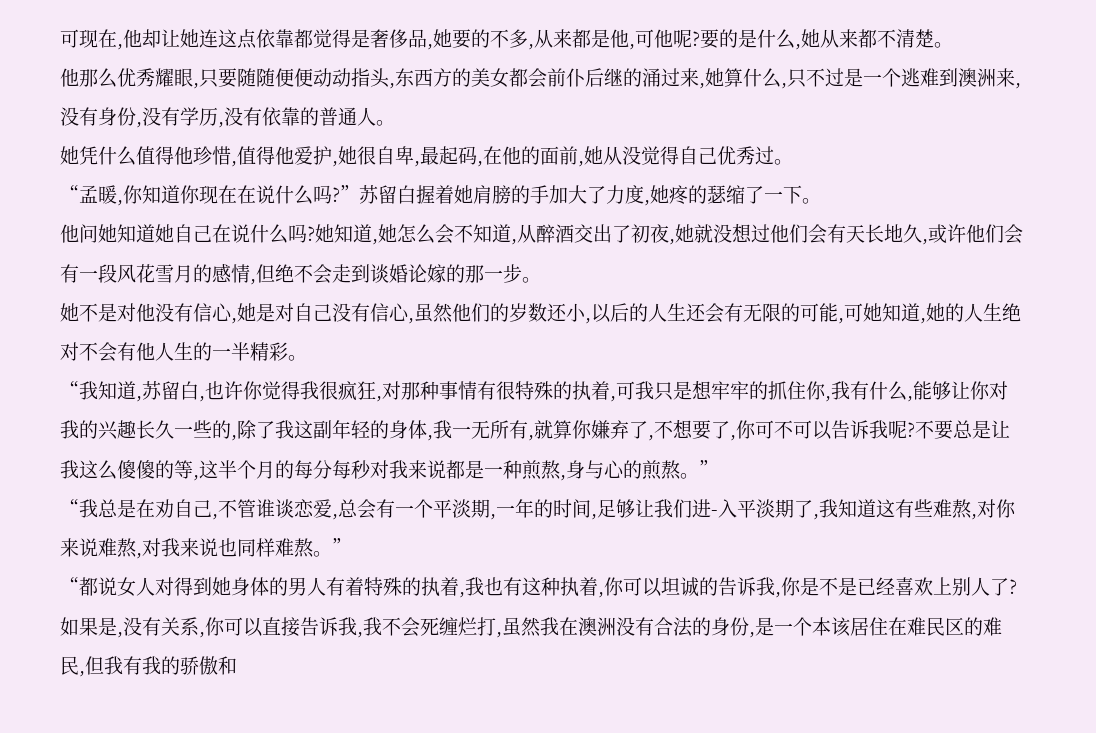可现在,他却让她连这点依靠都觉得是奢侈品,她要的不多,从来都是他,可他呢?要的是什么,她从来都不清楚。
他那么优秀耀眼,只要随随便便动动指头,东西方的美女都会前仆后继的涌过来,她算什么,只不过是一个逃难到澳洲来,没有身份,没有学历,没有依靠的普通人。
她凭什么值得他珍惜,值得他爱护,她很自卑,最起码,在他的面前,她从没觉得自己优秀过。
“孟暖,你知道你现在在说什么吗?”苏留白握着她肩膀的手加大了力度,她疼的瑟缩了一下。
他问她知道她自己在说什么吗?她知道,她怎么会不知道,从醉酒交出了初夜,她就没想过他们会有天长地久,或许他们会有一段风花雪月的感情,但绝不会走到谈婚论嫁的那一步。
她不是对他没有信心,她是对自己没有信心,虽然他们的岁数还小,以后的人生还会有无限的可能,可她知道,她的人生绝对不会有他人生的一半精彩。
“我知道,苏留白,也许你觉得我很疯狂,对那种事情有很特殊的执着,可我只是想牢牢的抓住你,我有什么,能够让你对我的兴趣长久一些的,除了我这副年轻的身体,我一无所有,就算你嫌弃了,不想要了,你可不可以告诉我呢?不要总是让我这么傻傻的等,这半个月的每分每秒对我来说都是一种煎熬,身与心的煎熬。”
“我总是在劝自己,不管谁谈恋爱,总会有一个平淡期,一年的时间,足够让我们进-入平淡期了,我知道这有些难熬,对你来说难熬,对我来说也同样难熬。”
“都说女人对得到她身体的男人有着特殊的执着,我也有这种执着,你可以坦诚的告诉我,你是不是已经喜欢上别人了?如果是,没有关系,你可以直接告诉我,我不会死缠烂打,虽然我在澳洲没有合法的身份,是一个本该居住在难民区的难民,但我有我的骄傲和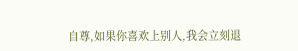自尊,如果你喜欢上别人,我会立刻退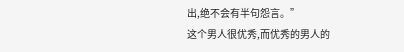出,绝不会有半句怨言。”
这个男人很优秀,而优秀的男人的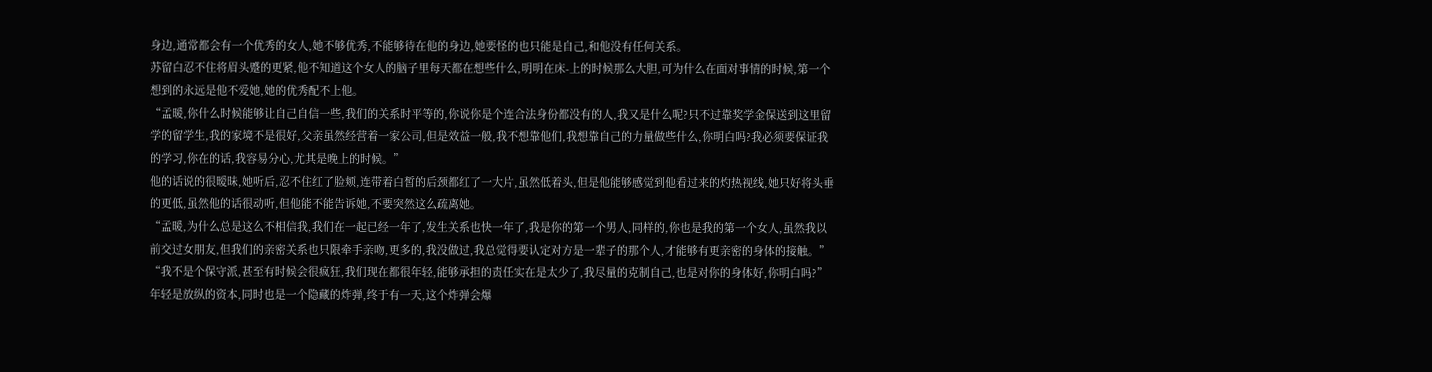身边,通常都会有一个优秀的女人,她不够优秀,不能够待在他的身边,她要怪的也只能是自己,和他没有任何关系。
苏留白忍不住将眉头蹙的更紧,他不知道这个女人的脑子里每天都在想些什么,明明在床-上的时候那么大胆,可为什么在面对事情的时候,第一个想到的永远是他不爱她,她的优秀配不上他。
“孟暖,你什么时候能够让自己自信一些,我们的关系时平等的,你说你是个连合法身份都没有的人,我又是什么呢?只不过靠奖学金保送到这里留学的留学生,我的家境不是很好,父亲虽然经营着一家公司,但是效益一般,我不想靠他们,我想靠自己的力量做些什么,你明白吗?我必须要保证我的学习,你在的话,我容易分心,尤其是晚上的时候。”
他的话说的很暧昧,她听后,忍不住红了脸颊,连带着白皙的后颈都红了一大片,虽然低着头,但是他能够感觉到他看过来的灼热视线,她只好将头垂的更低,虽然他的话很动听,但他能不能告诉她,不要突然这么疏离她。
“孟暖,为什么总是这么不相信我,我们在一起已经一年了,发生关系也快一年了,我是你的第一个男人,同样的,你也是我的第一个女人,虽然我以前交过女朋友,但我们的亲密关系也只限牵手亲吻,更多的,我没做过,我总觉得要认定对方是一辈子的那个人,才能够有更亲密的身体的接触。”
“我不是个保守派,甚至有时候会很疯狂,我们现在都很年轻,能够承担的责任实在是太少了,我尽量的克制自己,也是对你的身体好,你明白吗?”
年轻是放纵的资本,同时也是一个隐藏的炸弹,终于有一天,这个炸弹会爆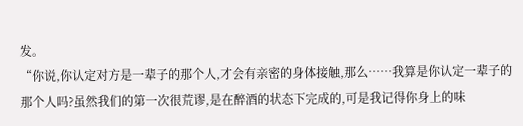发。
“你说,你认定对方是一辈子的那个人,才会有亲密的身体接触,那么……我算是你认定一辈子的那个人吗?虽然我们的第一次很荒谬,是在醉酒的状态下完成的,可是我记得你身上的味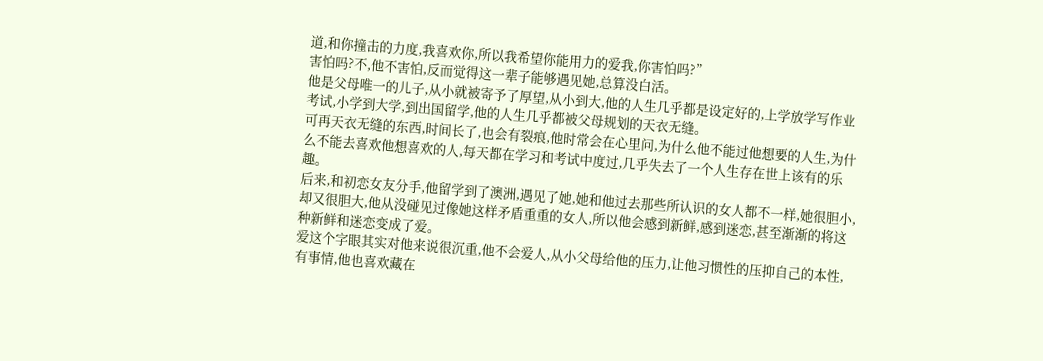道,和你撞击的力度,我喜欢你,所以我希望你能用力的爱我,你害怕吗?”
害怕吗?不,他不害怕,反而觉得这一辈子能够遇见她,总算没白活。
他是父母唯一的儿子,从小就被寄予了厚望,从小到大,他的人生几乎都是设定好的,上学放学写作业考试,小学到大学,到出国留学,他的人生几乎都被父母规划的天衣无缝。
可再天衣无缝的东西,时间长了,也会有裂痕,他时常会在心里问,为什么他不能过他想要的人生,为什么不能去喜欢他想喜欢的人,每天都在学习和考试中度过,几乎失去了一个人生存在世上该有的乐趣。
后来,和初恋女友分手,他留学到了澳洲,遇见了她,她和他过去那些所认识的女人都不一样,她很胆小,却又很胆大,他从没碰见过像她这样矛盾重重的女人,所以他会感到新鲜,感到迷恋,甚至渐渐的将这种新鲜和迷恋变成了爱。
爱这个字眼其实对他来说很沉重,他不会爱人,从小父母给他的压力,让他习惯性的压抑自己的本性,有事情,他也喜欢藏在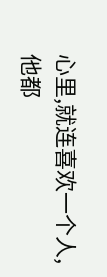心里,就连喜欢一个人,他都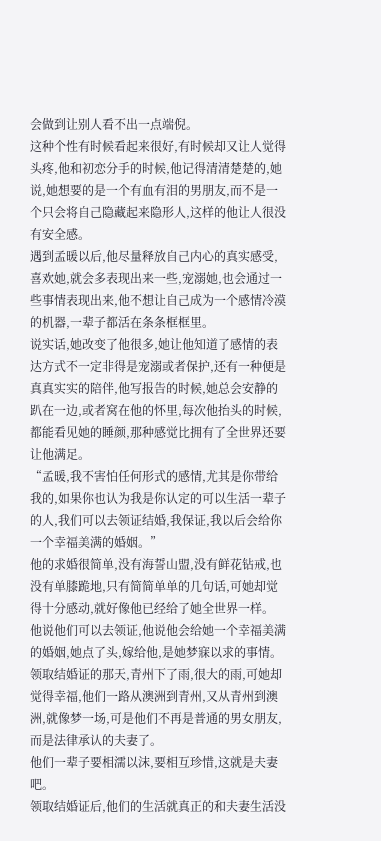会做到让别人看不出一点端倪。
这种个性有时候看起来很好,有时候却又让人觉得头疼,他和初恋分手的时候,他记得清清楚楚的,她说,她想要的是一个有血有泪的男朋友,而不是一个只会将自己隐藏起来隐形人,这样的他让人很没有安全感。
遇到孟暖以后,他尽量释放自己内心的真实感受,喜欢她,就会多表现出来一些,宠溺她,也会通过一些事情表现出来,他不想让自己成为一个感情冷漠的机器,一辈子都活在条条框框里。
说实话,她改变了他很多,她让他知道了感情的表达方式不一定非得是宠溺或者保护,还有一种便是真真实实的陪伴,他写报告的时候,她总会安静的趴在一边,或者窝在他的怀里,每次他抬头的时候,都能看见她的睡颜,那种感觉比拥有了全世界还要让他满足。
“孟暖,我不害怕任何形式的感情,尤其是你带给我的,如果你也认为我是你认定的可以生活一辈子的人,我们可以去领证结婚,我保证,我以后会给你一个幸福美满的婚姻。”
他的求婚很简单,没有海誓山盟,没有鲜花钻戒,也没有单膝跪地,只有简简单单的几句话,可她却觉得十分感动,就好像他已经给了她全世界一样。
他说他们可以去领证,他说他会给她一个幸福美满的婚姻,她点了头,嫁给他,是她梦寐以求的事情。
领取结婚证的那天,青州下了雨,很大的雨,可她却觉得幸福,他们一路从澳洲到青州,又从青州到澳洲,就像梦一场,可是他们不再是普通的男女朋友,而是法律承认的夫妻了。
他们一辈子要相濡以沫,要相互珍惜,这就是夫妻吧。
领取结婚证后,他们的生活就真正的和夫妻生活没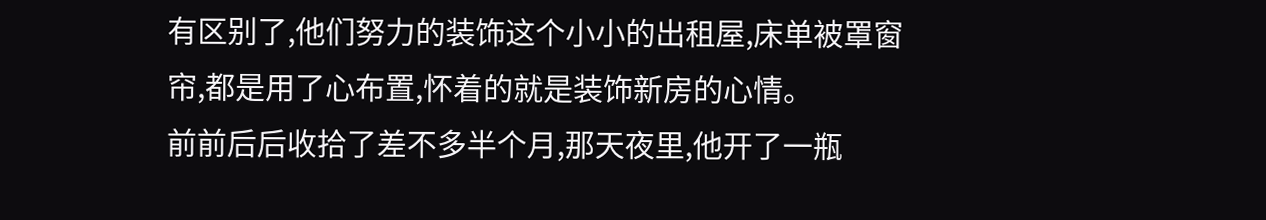有区别了,他们努力的装饰这个小小的出租屋,床单被罩窗帘,都是用了心布置,怀着的就是装饰新房的心情。
前前后后收拾了差不多半个月,那天夜里,他开了一瓶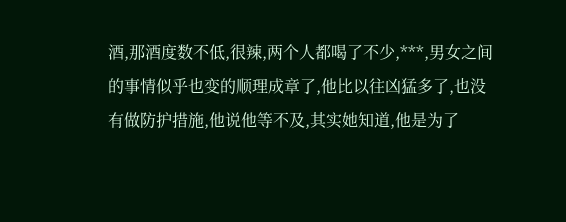酒,那酒度数不低,很辣,两个人都喝了不少,***,男女之间的事情似乎也变的顺理成章了,他比以往凶猛多了,也没有做防护措施,他说他等不及,其实她知道,他是为了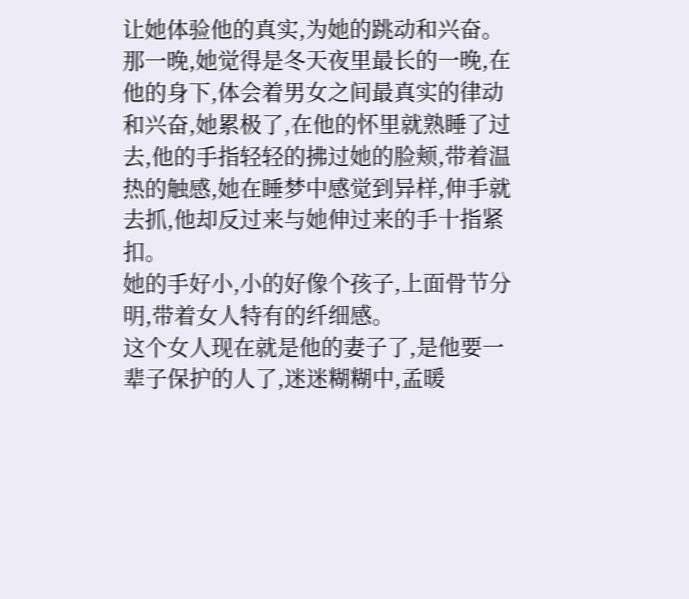让她体验他的真实,为她的跳动和兴奋。
那一晚,她觉得是冬天夜里最长的一晚,在他的身下,体会着男女之间最真实的律动和兴奋,她累极了,在他的怀里就熟睡了过去,他的手指轻轻的拂过她的脸颊,带着温热的触感,她在睡梦中感觉到异样,伸手就去抓,他却反过来与她伸过来的手十指紧扣。
她的手好小,小的好像个孩子,上面骨节分明,带着女人特有的纤细感。
这个女人现在就是他的妻子了,是他要一辈子保护的人了,迷迷糊糊中,孟暖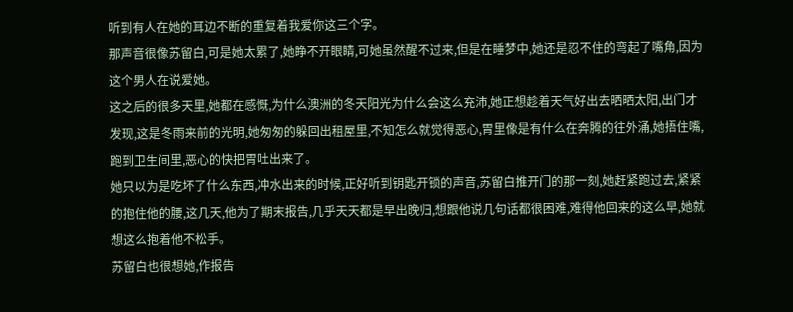听到有人在她的耳边不断的重复着我爱你这三个字。
那声音很像苏留白,可是她太累了,她睁不开眼睛,可她虽然醒不过来,但是在睡梦中,她还是忍不住的弯起了嘴角,因为这个男人在说爱她。
这之后的很多天里,她都在感慨,为什么澳洲的冬天阳光为什么会这么充沛,她正想趁着天气好出去晒晒太阳,出门才发现,这是冬雨来前的光明,她匆匆的躲回出租屋里,不知怎么就觉得恶心,胃里像是有什么在奔腾的往外涌,她捂住嘴,跑到卫生间里,恶心的快把胃吐出来了。
她只以为是吃坏了什么东西,冲水出来的时候,正好听到钥匙开锁的声音,苏留白推开门的那一刻,她赶紧跑过去,紧紧的抱住他的腰,这几天,他为了期末报告,几乎天天都是早出晚归,想跟他说几句话都很困难,难得他回来的这么早,她就想这么抱着他不松手。
苏留白也很想她,作报告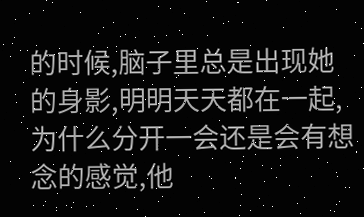的时候,脑子里总是出现她的身影,明明天天都在一起,为什么分开一会还是会有想念的感觉,他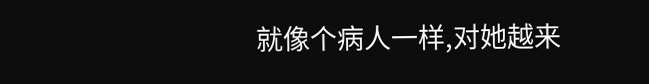就像个病人一样,对她越来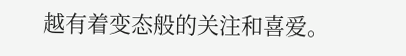越有着变态般的关注和喜爱。